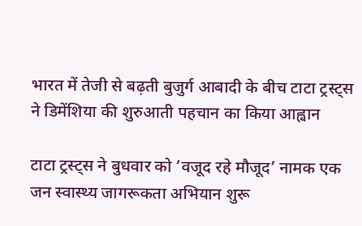भारत में तेजी से बढ़ती बुजुर्ग आबादी के बीच टाटा ट्रस्ट्स ने डिमेंशिया की शुरुआती पहचान का किया आह्वान

टाटा ट्रस्ट्स ने बुधवार को ‘वजूद रहे मौजूद’ नामक एक जन स्वास्थ्य जागरूकता अभियान शुरू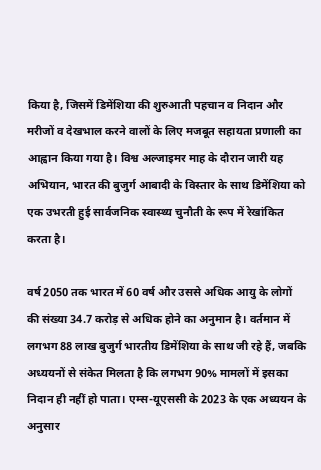किया है, जिसमें डिमेंशिया की शुरुआती पहचान व निदान और मरीजों व देखभाल करने वालों के लिए मजबूत सहायता प्रणाली का आह्वान किया गया है। विश्व अल्जाइमर माह के दौरान जारी यह अभियान, भारत की बुजुर्ग आबादी के विस्तार के साथ डिमेंशिया को एक उभरती हुई सार्वजनिक स्वास्थ्य चुनौती के रूप में रेखांकित करता है।

वर्ष 2050 तक भारत में 60 वर्ष और उससे अधिक आयु के लोगों की संख्या 34.7 करोड़ से अधिक होने का अनुमान है। वर्तमान में लगभग 88 लाख बुजुर्ग भारतीय डिमेंशिया के साथ जी रहे हैं, जबकि अध्ययनों से संकेत मिलता है कि लगभग 90% मामलों में इसका निदान ही नहीं हो पाता। एम्स-यूएससी के 2023 के एक अध्ययन के अनुसार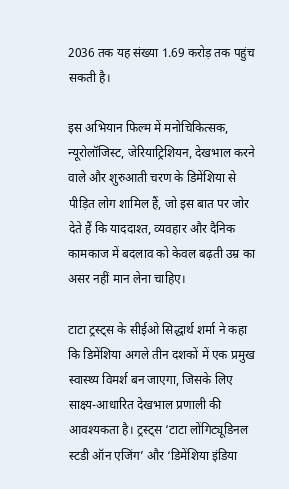2036 तक यह संख्या 1.69 करोड़ तक पहुंच सकती है।

इस अभियान फिल्म में मनोचिकित्सक, न्यूरोलॉजिस्ट, जेरियाट्रिशियन, देखभाल करने वाले और शुरुआती चरण के डिमेंशिया से पीड़ित लोग शामिल हैं, जो इस बात पर जोर देते हैं कि याददाश्त, व्यवहार और दैनिक कामकाज में बदलाव को केवल बढ़ती उम्र का असर नहीं मान लेना चाहिए।

टाटा ट्रस्ट्स के सीईओ सिद्धार्थ शर्मा ने कहा कि डिमेंशिया अगले तीन दशकों में एक प्रमुख स्वास्थ्य विमर्श बन जाएगा, जिसके लिए साक्ष्य-आधारित देखभाल प्रणाली की आवश्यकता है। ट्रस्ट्स ‘टाटा लोंगिट्यूडिनल स्टडी ऑन एजिंग’ और ‘डिमेंशिया इंडिया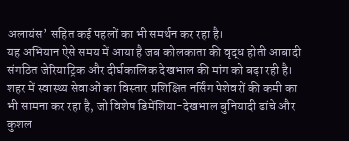अलायंस’ सहित कई पहलों का भी समर्थन कर रहा है।
यह अभियान ऐसे समय में आया है जब कोलकाता की वृद्ध होती आबादी संगठित जेरियाट्रिक और दीर्घकालिक देखभाल की मांग को बढ़ा रही है। शहर में स्वास्थ्य सेवाओं का विस्तार प्रशिक्षित नर्सिंग पेशेवरों की कमी का भी सामना कर रहा है, जो विशेष डिमेंशिया-देखभाल बुनियादी ढांचे और कुशल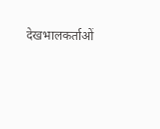देखभालकर्ताओं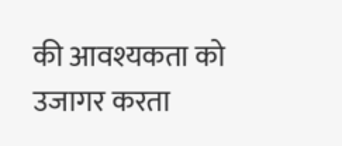की आवश्यकता को उजागर करता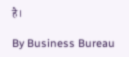है।

By Business Bureau